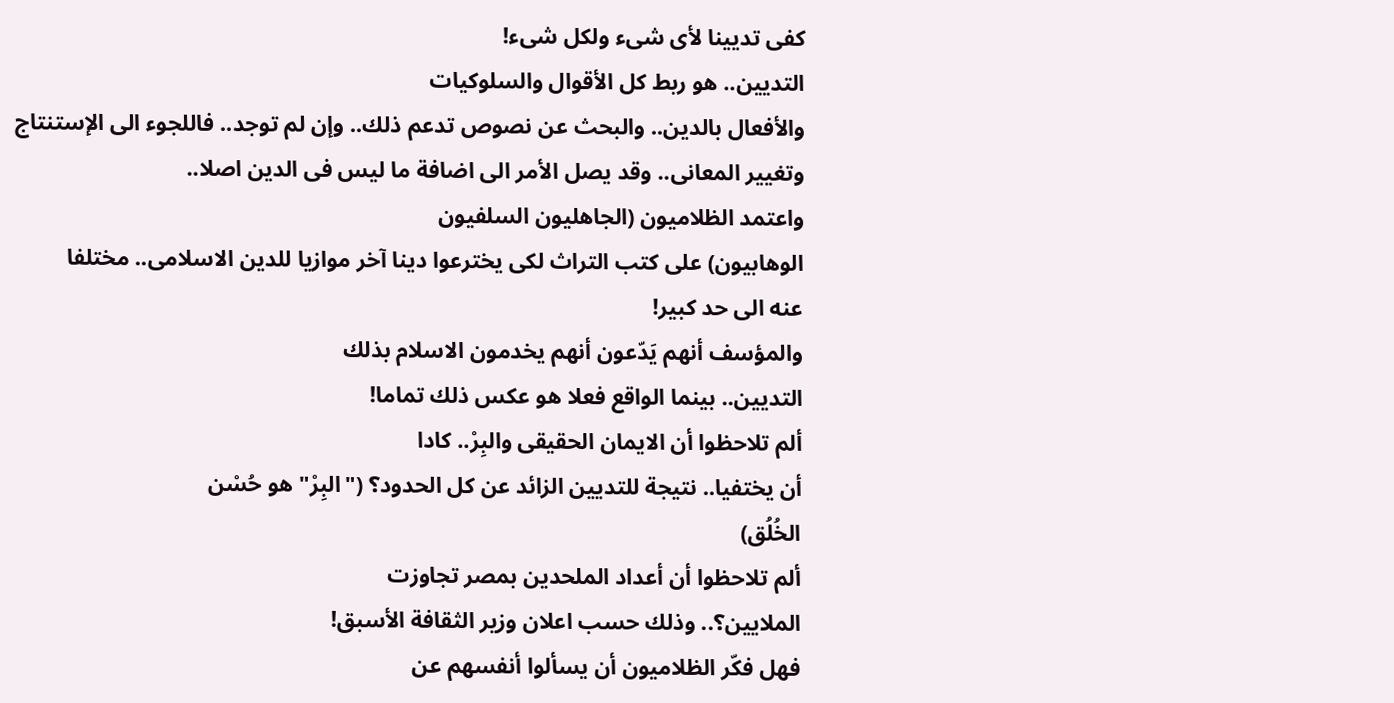كفى تديينا لأى شىء ولكل شىء!
التديين.. هو ربط كل الأقوال والسلوكيات
والأفعال بالدين.. والبحث عن نصوص تدعم ذلك.. وإن لم توجد.. فاللجوء الى الإستنتاج
وتغيير المعانى.. وقد يصل الأمر الى اضافة ما ليس فى الدين اصلا..
واعتمد الظلاميون (الجاهليون السلفيون
الوهابيون) على كتب التراث لكى يخترعوا دينا آخر موازيا للدين الاسلامى.. مختلفا
عنه الى حد كبير!
والمؤسف أنهم يَدّعون أنهم يخدمون الاسلام بذلك
التديين.. بينما الواقع فعلا هو عكس ذلك تماما!
ألم تلاحظوا أن الايمان الحقيقى والبِرْ.. كادا
أن يختفيا.. نتيجة للتديين الزائد عن كل الحدود؟ ("البِرْ" هو حُسْن
الخُلُق)
ألم تلاحظوا أن أعداد الملحدين بمصر تجاوزت
الملايين؟.. وذلك حسب اعلان وزير الثقافة الأسبق!
فهل فكّر الظلاميون أن يسألوا أنفسهم عن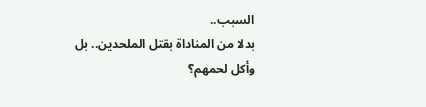السبب..
بدلا من المناداة بقتل الملحدين.. بل وأكل لحمهم؟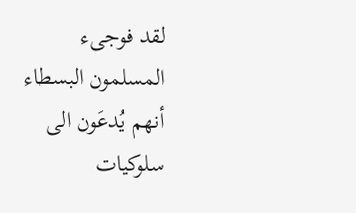لقد فوجىء المسلمون البسطاء أنهم يُدعَون الى
سلوكيات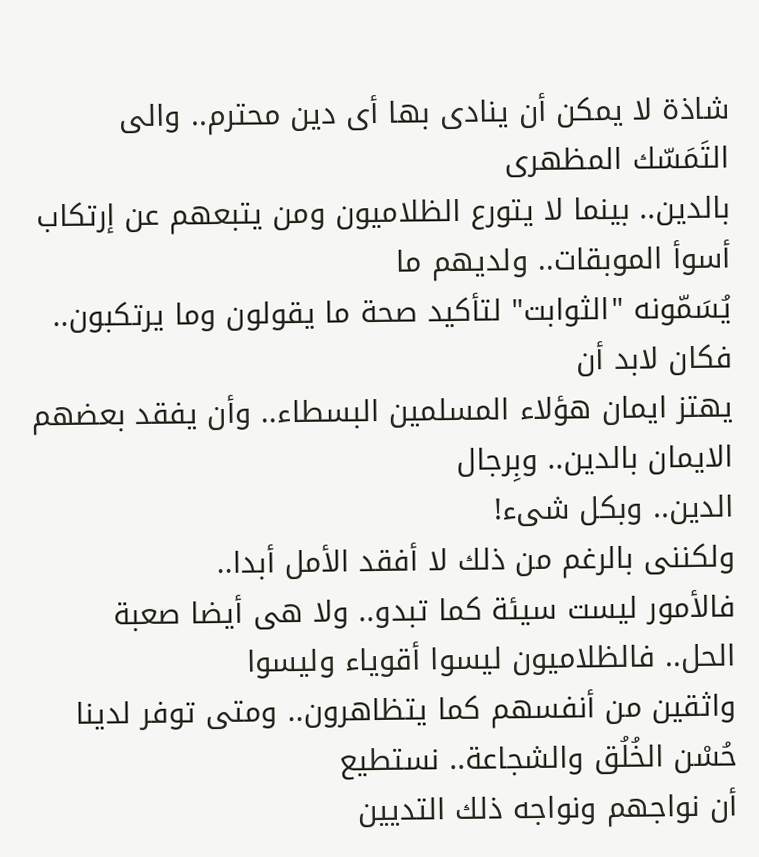شاذة لا يمكن أن ينادى بها أى دين محترم.. والى التَمَسّك المظهرى
بالدين.. بينما لا يتورع الظلاميون ومن يتبعهم عن إرتكاب أسوأ الموبقات.. ولديهم ما
يُسَمّونه "الثوابت" لتأكيد صحة ما يقولون وما يرتكبون.. فكان لابد أن
يهتز ايمان هؤلاء المسلمين البسطاء.. وأن يفقد بعضهم الايمان بالدين.. وبِرجال
الدين.. وبكل شىء!
ولكننى بالرغم من ذلك لا أفقد الأمل أبدا..
فالأمور ليست سيئة كما تبدو.. ولا هى أيضا صعبة الحل.. فالظلاميون ليسوا أقوياء وليسوا
واثقين من أنفسهم كما يتظاهرون.. ومتى توفر لدينا حُسْن الخُلُق والشجاعة.. نستطيع
أن نواجهم ونواجه ذلك التديين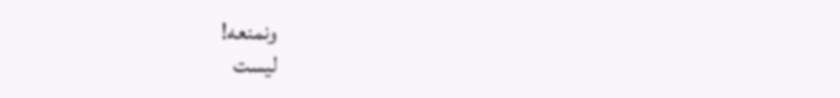ونمنعه!
ليست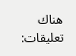هناك تعليقات: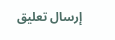إرسال تعليق